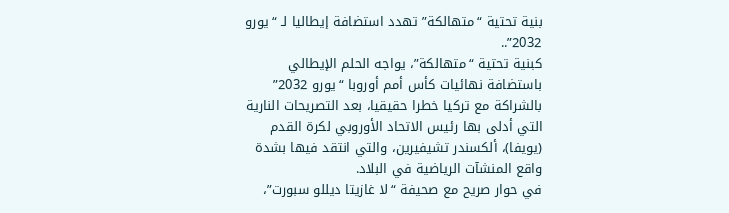بنية تحتية “متهالكة” تهدد استضافة إيطاليا لـ “يورو 2032”..
كبنية تحتية “متهالكة”، يواجه الحلم الإيطالي باستضافة نهائيات كأس أمم أوروبا “يورو 2032” بالشراكة مع تركيا خطرا حقيقيا، بعد التصريحات النارية التي أدلى بها رئيس الاتحاد الأوروبي لكرة القدم (يويفا)، ألكسندر تشيفيرين، والتي انتقد فيها بشدة واقع المنشآت الرياضية في البلاد.
في حوار صريح مع صحيفة “لا غازيتا ديللو سبورت”،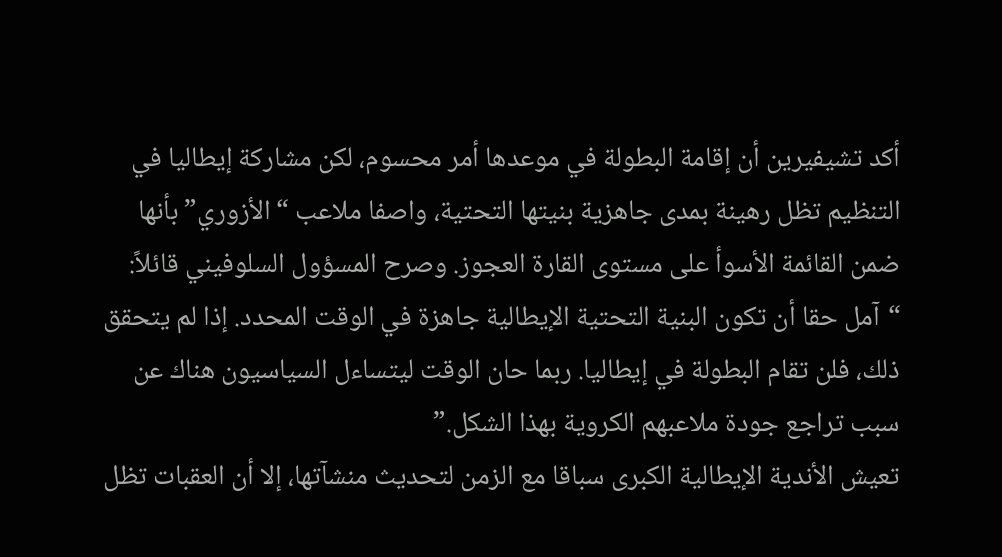أكد تشيفيرين أن إقامة البطولة في موعدها أمر محسوم، لكن مشاركة إيطاليا في التنظيم تظل رهينة بمدى جاهزية بنيتها التحتية، واصفا ملاعب “الأزوري” بأنها ضمن القائمة الأسوأ على مستوى القارة العجوز. وصرح المسؤول السلوفيني قائلاً:
“آمل حقا أن تكون البنية التحتية الإيطالية جاهزة في الوقت المحدد. إذا لم يتحقق ذلك، فلن تقام البطولة في إيطاليا. ربما حان الوقت ليتساءل السياسيون هناك عن سبب تراجع جودة ملاعبهم الكروية بهذا الشكل.”
تعيش الأندية الإيطالية الكبرى سباقا مع الزمن لتحديث منشآتها، إلا أن العقبات تظل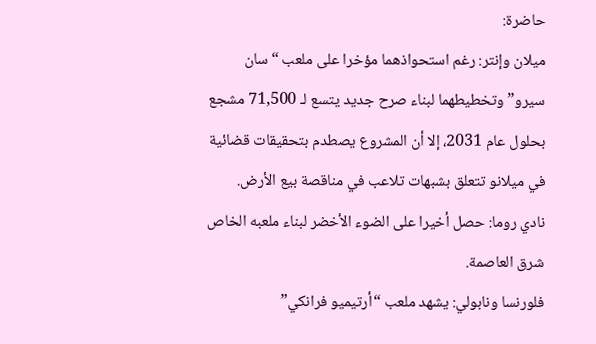حاضرة:
ميلان وإنتر: رغم استحواذهما مؤخرا على ملعب “سان سيرو” وتخطيطهما لبناء صرح جديد يتسع لـ 71,500 مشجع بحلول عام 2031، إلا أن المشروع يصطدم بتحقيقات قضائية في ميلانو تتعلق بشبهات تلاعب في مناقصة بيع الأرض.
نادي روما: حصل أخيرا على الضوء الأخضر لبناء ملعبه الخاص شرق العاصمة.
فلورنسا ونابولي: يشهد ملعب “أرتيميو فرانكي”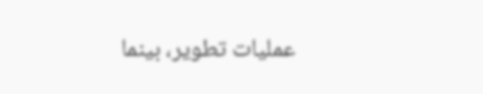عمليات تطوير، بينما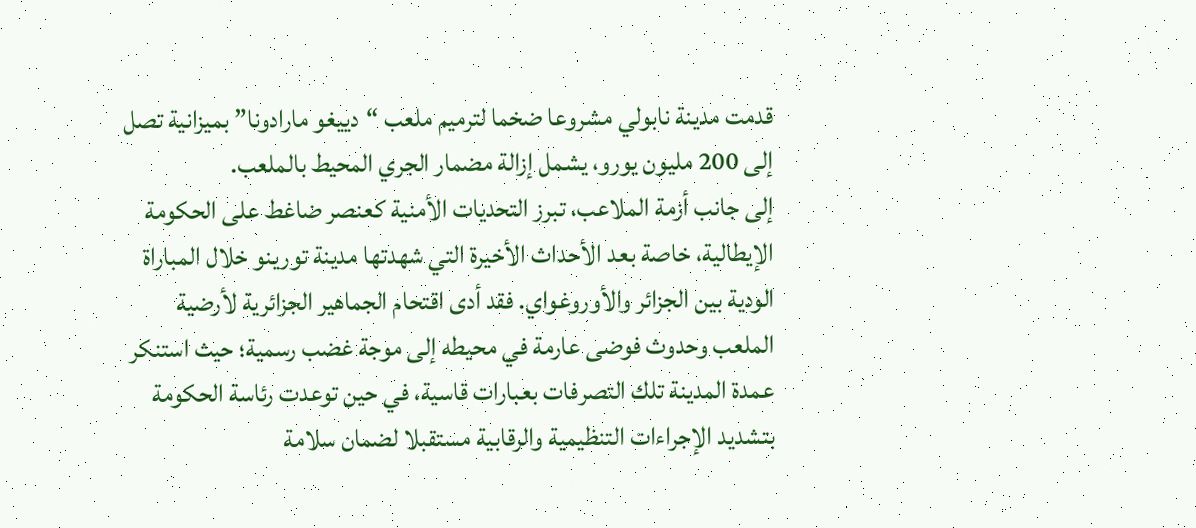قدمت مدينة نابولي مشروعا ضخما لترميم ملعب “دييغو مارادونا” بميزانية تصل إلى 200 مليون يورو، يشمل إزالة مضمار الجري المحيط بالملعب.
إلى جانب أزمة الملاعب، تبرز التحديات الأمنية كعنصر ضاغط على الحكومة الإيطالية، خاصة بعد الأحداث الأخيرة التي شهدتها مدينة تورينو خلال المباراة الودية بين الجزائر والأوروغواي. فقد أدى اقتحام الجماهير الجزائرية لأرضية الملعب وحدوث فوضى عارمة في محيطه إلى موجة غضب رسمية؛ حيث استنكر عمدة المدينة تلك التصرفات بعبارات قاسية، في حين توعدت رئاسة الحكومة بتشديد الإجراءات التنظيمية والرقابية مستقبلا لضمان سلامة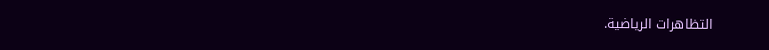التظاهرات الرياضية.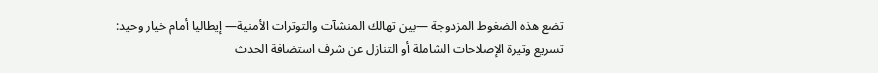تضع هذه الضغوط المزدوجة —بين تهالك المنشآت والتوترات الأمنية— إيطاليا أمام خيار وحيد: تسريع وتيرة الإصلاحات الشاملة أو التنازل عن شرف استضافة الحدث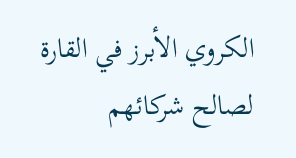الكروي الأبرز في القارة لصالح شركائهم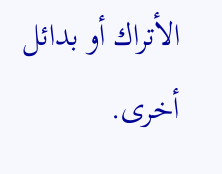الأتراك أو بدائل أخرى.